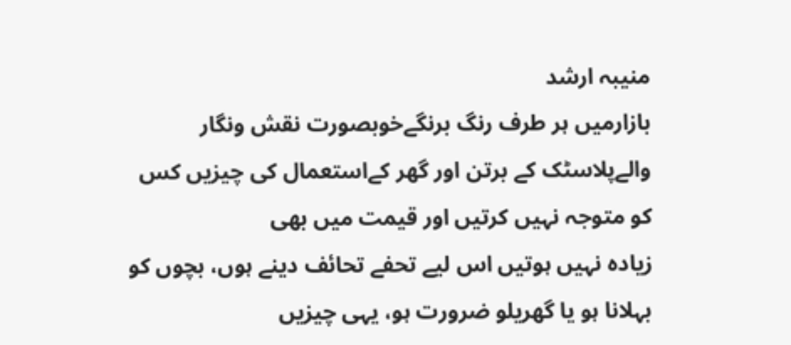منیبہ ارشد
بازارمیں ہر طرف رنگ برنگےخوبصورت نقش ونگار والےپلاسٹک کے برتن اور گھر کےاستعمال کی چیزیں کس کو متوجہ نہیں کرتیں اور قیمت میں بھی
زیادہ نہیں ہوتیں اس لیے تحفے تحائف دینے ہوں، بچوں کو بہلانا ہو یا گھریلو ضرورت ہو، یہی چیزیں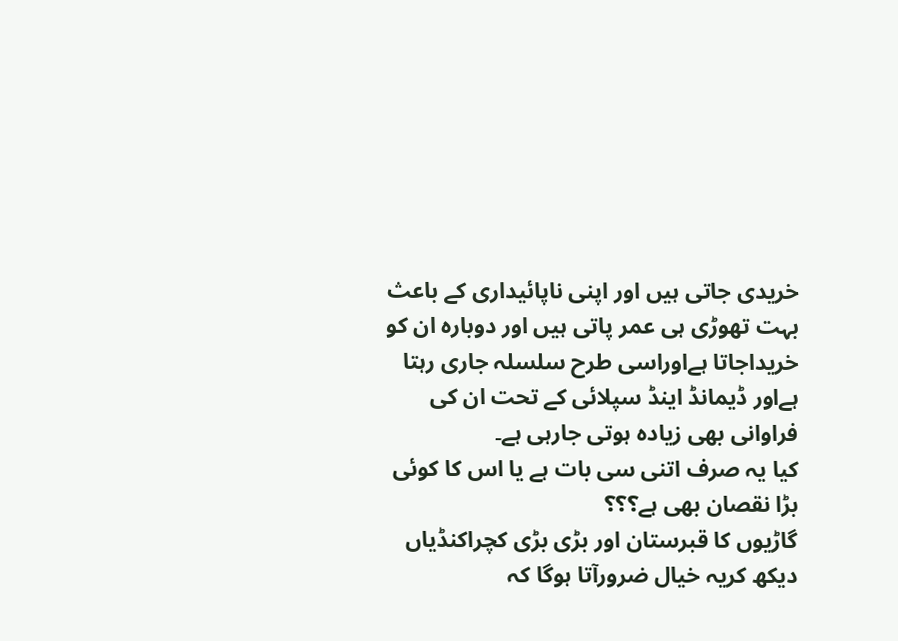خریدی جاتی ہیں اور اپنی ناپائیداری کے باعث بہت تھوڑی ہی عمر پاتی ہیں اور دوبارہ ان کو خریداجاتا ہےاوراسی طرح سلسلہ جاری رہتا ہےاور ڈیمانڈ اینڈ سپلائی کے تحت ان کی فراوانی بھی زیادہ ہوتی جارہی ہے۔
کیا یہ صرف اتنی سی بات ہے یا اس کا کوئی بڑا نقصان بھی ہے؟؟؟
گاڑیوں کا قبرستان اور بڑی بڑی کچراکنڈیاں دیکھ کریہ خیال ضرورآتا ہوگا کہ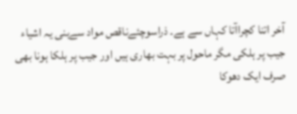آخر اتنا کچراآتا کہاں سے ہے۔ ذراسوچئےناقص مواد سےبنی یہ اشیاء جیب پر ہلکی مگر ماحول پر بہت بھاری ہیں اور جیب پر ہلکا ہونا بھی صرف ایک دھوکا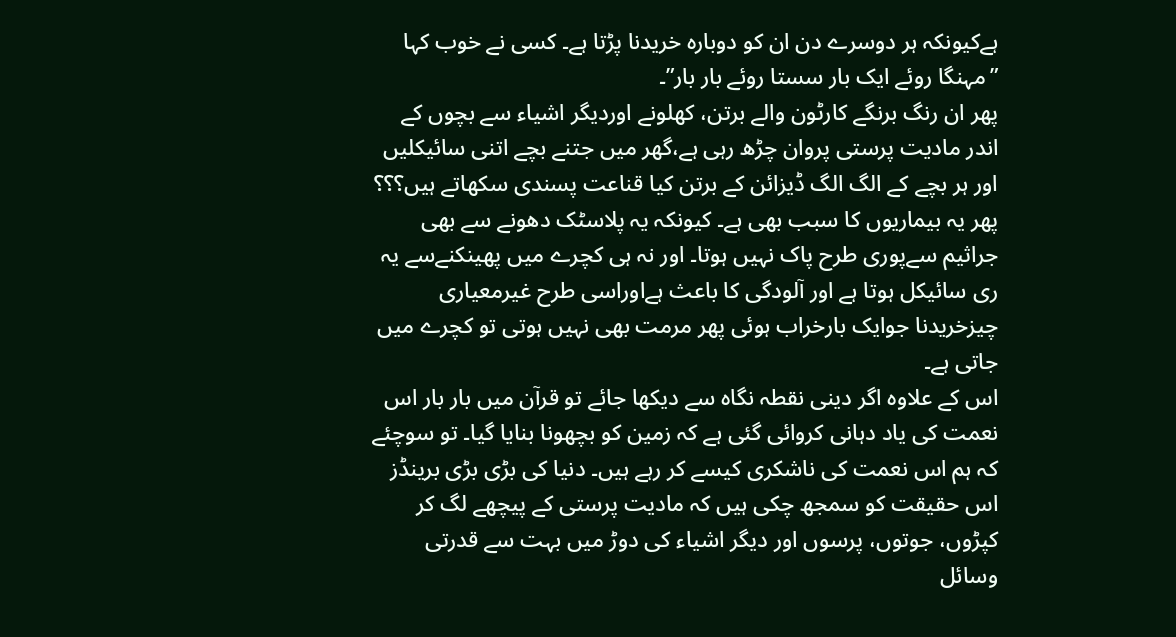ہےکیونکہ ہر دوسرے دن ان کو دوبارہ خریدنا پڑتا ہے۔ کسی نے خوب کہا
”مہنگا روئے ایک بار سستا روئے بار بار”۔
پھر ان رنگ برنگے کارٹون والے برتن، کھلونے اوردیگر اشیاء سے بچوں کے اندر مادیت پرستی پروان چڑھ رہی ہے،گھر میں جتنے بچے اتنی سائیکلیں اور ہر بچے کے الگ الگ ڈیزائن کے برتن کیا قناعت پسندی سکھاتے ہیں؟؟؟
پھر یہ بیماریوں کا سبب بھی ہے۔ کیونکہ یہ پلاسٹک دھونے سے بھی جراثیم سےپوری طرح پاک نہیں ہوتا۔ اور نہ ہی کچرے میں پھینکنےسے یہ ری سائیکل ہوتا ہے اور آلودگی کا باعث ہےاوراسی طرح غیرمعیاری چیزخریدنا جوایک بارخراب ہوئی پھر مرمت بھی نہیں ہوتی تو کچرے میں جاتی ہے۔
اس کے علاوہ اگر دینی نقطہ نگاہ سے دیکھا جائے تو قرآن میں بار بار اس نعمت کی یاد دہانی کروائی گئی ہے کہ زمین کو بچھونا بنایا گیا۔ تو سوچئے کہ ہم اس نعمت کی ناشکری کیسے کر رہے ہیں۔ دنیا کی بڑی بڑی برینڈز اس حقیقت کو سمجھ چکی ہیں کہ مادیت پرستی کے پیچھے لگ کر کپڑوں، جوتوں، پرسوں اور دیگر اشیاء کی دوڑ میں بہت سے قدرتی وسائل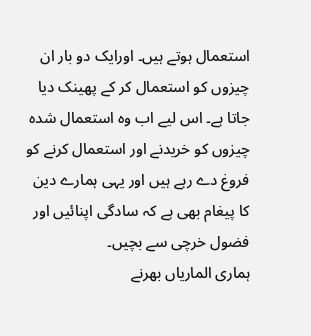استعمال ہوتے ہیں۔ اورایک دو بار ان چیزوں کو استعمال کر کے پھینک دیا جاتا ہے۔ اس لیے اب وہ استعمال شدہ چیزوں کو خریدنے اور استعمال کرنے کو فروغ دے رہے ہیں اور یہی ہمارے دین کا پیغام بھی ہے کہ سادگی اپنائیں اور فضول خرچی سے بچیں۔
ہماری الماریاں بھرنے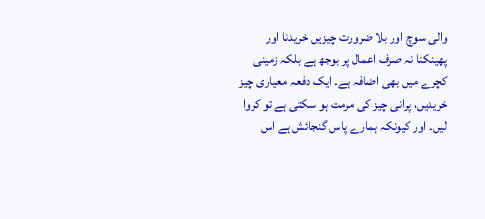والی سوچ اور بلا ضرورت چیزیں خریدنا اور پھینکنا نہ صرف اعمال پر بوجھ ہے بلکہ زمینی کچرے میں بھی اضافہ ہے۔ ایک دفعہ معیاری چیز خریدیں، پرانی چیز کی مرمت ہو سکتی ہے تو کروا لیں۔ اور کیونکہ ہمارے پاس گنجائش ہے اس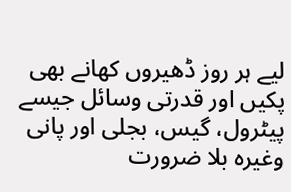لیے ہر روز ڈھیروں کھانے بھی پکیں اور قدرتی وسائل جیسے پیٹرول، گیس، بجلی اور پانی وغیرہ بلا ضرورت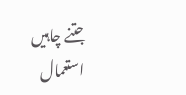جتنے چاہیں استعمال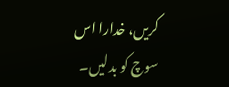کریں، خدارا اس سوچ کو بدلیں۔